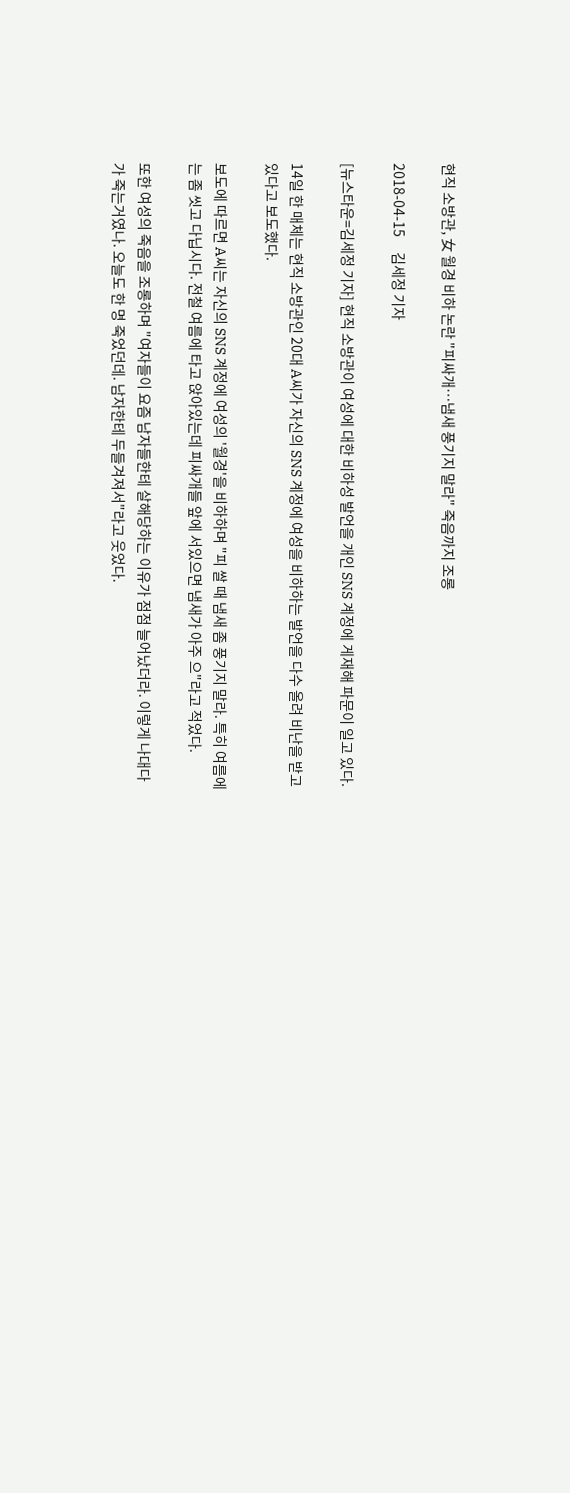현직 소방관, 女 월경 비하 논란 "피싸개…냄새 풍기지 말라" 죽음까지 조롱

2018-04-15     김세정 기자

[뉴스타운=김세정 기자] 현직 소방관이 여성에 대한 비하성 발언을 개인 SNS 계정에 게재해 파문이 일고 있다.

14일 한 매체는 현직 소방관인 20대 A씨가 자신의 SNS 계정에 여성을 비하하는 발언을 다수 올려 비난을 받고 있다고 보도했다.

보도에 따르면 A씨는 자신의 SNS 계정에 여성의 '월경'을 비하하며 "피 쌀 때 냄새 좀 풍기지 말라. 특히 여름에는 좀 씻고 다닙시다. 전철 여름에 타고 앉아있는데 피싸개들 앞에 서있으면 냄새가 아주 으"라고 적었다.

또한 여성의 죽음을 조롱하며 "여자들이 요즘 남자들한테 살해당하는 이유가 점점 늘어났더라. 이렇게 나대다가 죽는거였나. 오늘도 한 명 죽었던데. 남자한테 두들겨져서"라고 웃었다.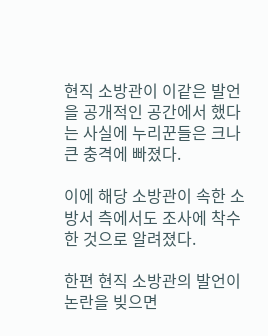현직 소방관이 이같은 발언을 공개적인 공간에서 했다는 사실에 누리꾼들은 크나큰 충격에 빠졌다.

이에 해당 소방관이 속한 소방서 측에서도 조사에 착수한 것으로 알려졌다.

한편 현직 소방관의 발언이 논란을 빚으면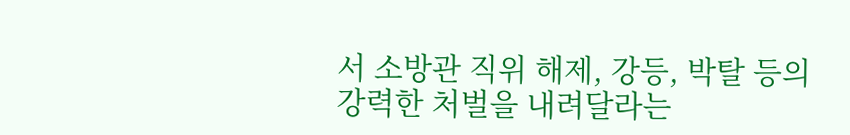서 소방관 직위 해제, 강등, 박탈 등의 강력한 처벌을 내려달라는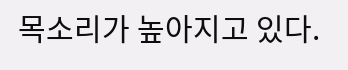목소리가 높아지고 있다.